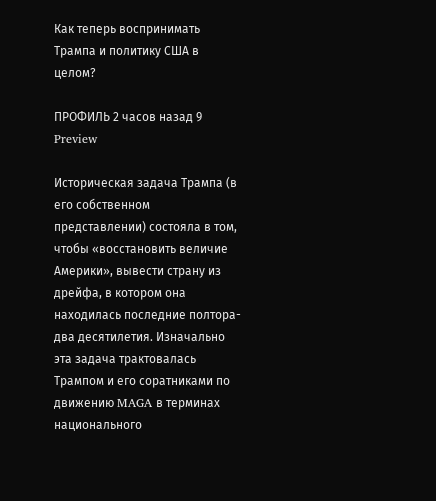Как теперь воспринимать Трампа и политику США в целом?

ПРОФИЛЬ 2 часов назад 9
Preview

Историческая задача Трампа (в его собственном представлении) состояла в том, чтобы «восстановить величие Америки», вывести страну из дрейфа, в котором она находилась последние полтора-два десятилетия. Изначально эта задача трактовалась Трампом и его соратниками по движению MAGA в терминах национального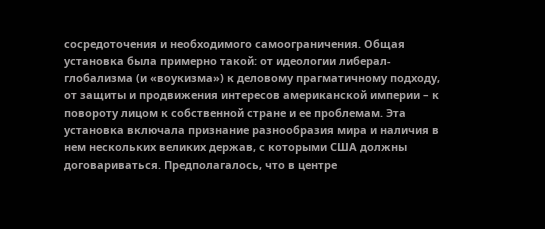сосредоточения и необходимого самоограничения. Общая установка была примерно такой: от идеологии либерал-глобализма (и «воукизма») к деловому прагматичному подходу, от защиты и продвижения интересов американской империи – к повороту лицом к собственной стране и ее проблемам. Эта установка включала признание разнообразия мира и наличия в нем нескольких великих держав, с которыми США должны договариваться. Предполагалось, что в центре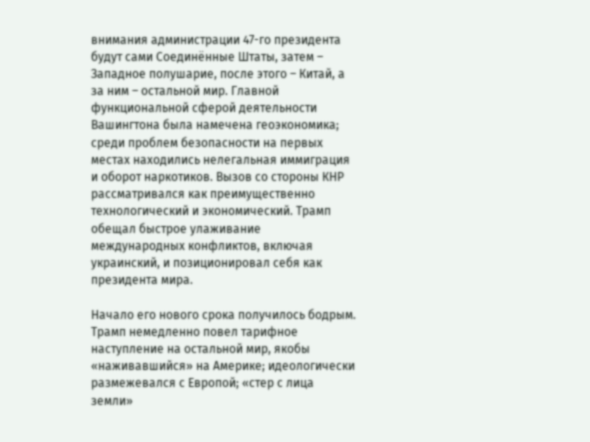внимания администрации 47-го президента будут сами Соединённые Штаты, затем – Западное полушарие, после этого – Китай, а за ним – остальной мир. Главной функциональной сферой деятельности Вашингтона была намечена геоэкономика; среди проблем безопасности на первых местах находились нелегальная иммиграция и оборот наркотиков. Вызов со стороны КНР рассматривался как преимущественно технологический и экономический. Трамп обещал быстрое улаживание международных конфликтов, включая украинский, и позиционировал себя как президента мира.

Начало его нового срока получилось бодрым. Трамп немедленно повел тарифное наступление на остальной мир, якобы «наживавшийся» на Америке; идеологически размежевался с Европой; «стер с лица земли»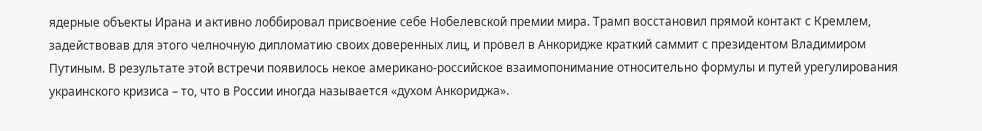ядерные объекты Ирана и активно лоббировал присвоение себе Нобелевской премии мира. Трамп восстановил прямой контакт с Кремлем, задействовав для этого челночную дипломатию своих доверенных лиц, и провел в Анкоридже краткий саммит с президентом Владимиром Путиным. В результате этой встречи появилось некое американо-российское взаимопонимание относительно формулы и путей урегулирования украинского кризиса – то, что в России иногда называется «духом Анкориджа».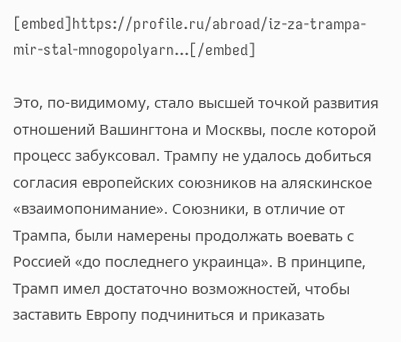[embed]https://profile.ru/abroad/iz-za-trampa-mir-stal-mnogopolyarn...[/embed]

Это, по-видимому, стало высшей точкой развития отношений Вашингтона и Москвы, после которой процесс забуксовал. Трампу не удалось добиться согласия европейских союзников на аляскинское «взаимопонимание». Союзники, в отличие от Трампа, были намерены продолжать воевать с Россией «до последнего украинца». В принципе, Трамп имел достаточно возможностей, чтобы заставить Европу подчиниться и приказать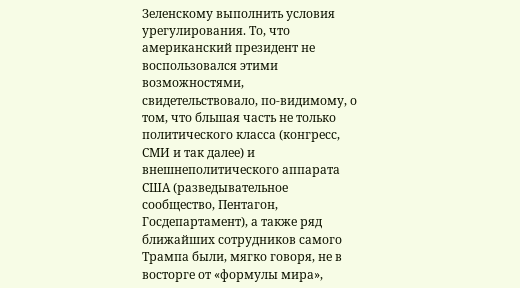Зеленскому выполнить условия урегулирования. То, что американский президент не воспользовался этими возможностями, свидетельствовало, по-видимому, о том, что бльшая часть не только политического класса (конгресс, СМИ и так далее) и внешнеполитического аппарата США (разведывательное сообщество, Пентагон, Госдепартамент), а также ряд ближайших сотрудников самого Трампа были, мягко говоря, не в восторге от «формулы мира»,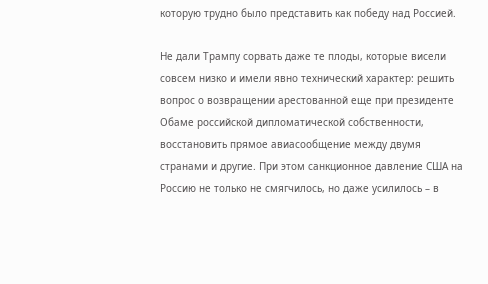которую трудно было представить как победу над Россией.

Не дали Трампу сорвать даже те плоды, которые висели совсем низко и имели явно технический характер: решить вопрос о возвращении арестованной еще при президенте Обаме российской дипломатической собственности, восстановить прямое авиасообщение между двумя странами и другие. При этом санкционное давление США на Россию не только не смягчилось, но даже усилилось – в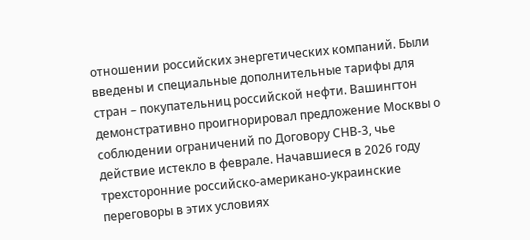отношении российских энергетических компаний. Были введены и специальные дополнительные тарифы для стран – покупательниц российской нефти. Вашингтон демонстративно проигнорировал предложение Москвы о соблюдении ограничений по Договору СНВ-3, чье действие истекло в феврале. Начавшиеся в 2026 году трехсторонние российско-американо-украинские переговоры в этих условиях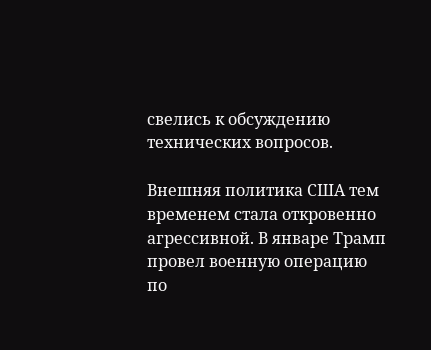свелись к обсуждению технических вопросов.

Внешняя политика США тем временем стала откровенно агрессивной. В январе Трамп провел военную операцию по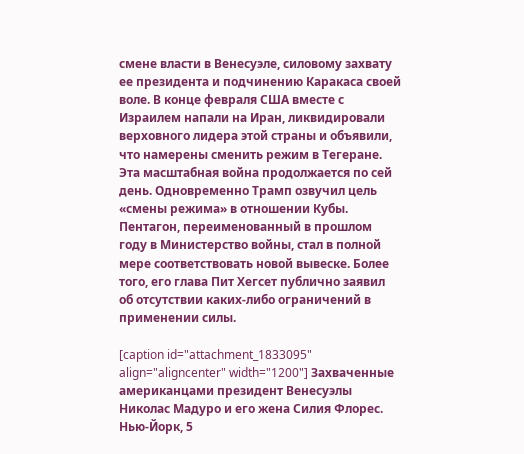смене власти в Венесуэле, силовому захвату ее президента и подчинению Каракаса своей воле. В конце февраля США вместе с Израилем напали на Иран, ликвидировали верховного лидера этой страны и объявили, что намерены сменить режим в Тегеране. Эта масштабная война продолжается по сей день. Одновременно Трамп озвучил цель «смены режима» в отношении Кубы. Пентагон, переименованный в прошлом году в Министерство войны, стал в полной мере соответствовать новой вывеске. Более того, его глава Пит Хегсет публично заявил об отсутствии каких-либо ограничений в применении силы.

[caption id="attachment_1833095" align="aligncenter" width="1200"] Захваченные американцами президент Венесуэлы Николас Мадуро и его жена Силия Флорес. Нью-Йорк, 5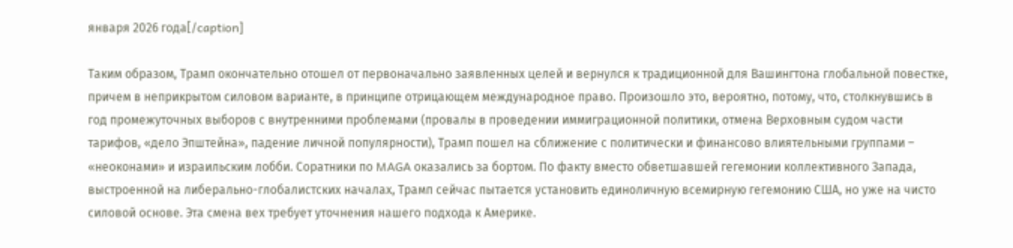января 2026 года[/caption]

Таким образом, Трамп окончательно отошел от первоначально заявленных целей и вернулся к традиционной для Вашингтона глобальной повестке, причем в неприкрытом силовом варианте, в принципе отрицающем международное право. Произошло это, вероятно, потому, что, столкнувшись в год промежуточных выборов с внутренними проблемами (провалы в проведении иммиграционной политики, отмена Верховным судом части тарифов, «дело Эпштейна», падение личной популярности), Трамп пошел на сближение с политически и финансово влиятельными группами – «неоконами» и израильским лобби. Соратники по MAGA оказались за бортом. По факту вместо обветшавшей гегемонии коллективного Запада, выстроенной на либерально-глобалистских началах, Трамп сейчас пытается установить единоличную всемирную гегемонию США, но уже на чисто силовой основе. Эта смена вех требует уточнения нашего подхода к Америке.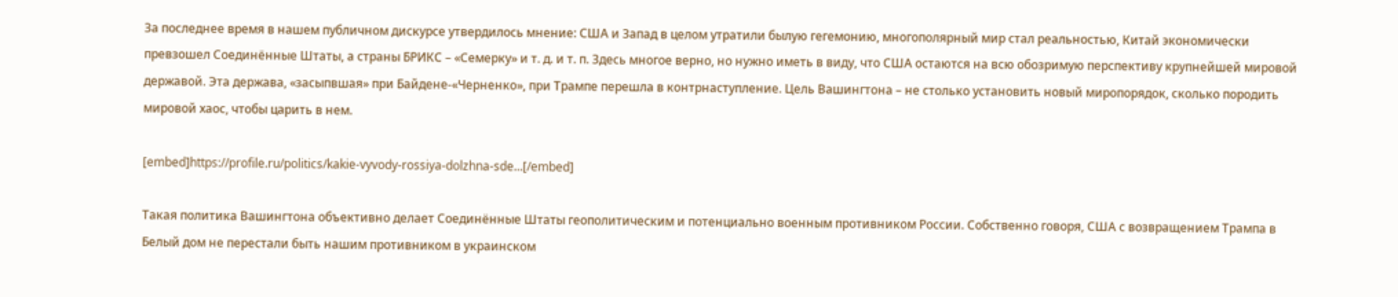За последнее время в нашем публичном дискурсе утвердилось мнение: США и Запад в целом утратили былую гегемонию, многополярный мир стал реальностью, Китай экономически превзошел Соединённые Штаты, а страны БРИКС – «Семерку» и т. д. и т. п. Здесь многое верно, но нужно иметь в виду, что США остаются на всю обозримую перспективу крупнейшей мировой державой. Эта держава, «засыпвшая» при Байдене-«Черненко», при Трампе перешла в контрнаступление. Цель Вашингтона – не столько установить новый миропорядок, сколько породить мировой хаос, чтобы царить в нем.

[embed]https://profile.ru/politics/kakie-vyvody-rossiya-dolzhna-sde...[/embed]

Такая политика Вашингтона объективно делает Соединённые Штаты геополитическим и потенциально военным противником России. Собственно говоря, США с возвращением Трампа в Белый дом не перестали быть нашим противником в украинском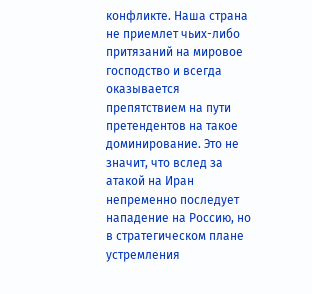конфликте. Наша страна не приемлет чьих-либо притязаний на мировое господство и всегда оказывается препятствием на пути претендентов на такое доминирование. Это не значит, что вслед за атакой на Иран непременно последует нападение на Россию, но в стратегическом плане устремления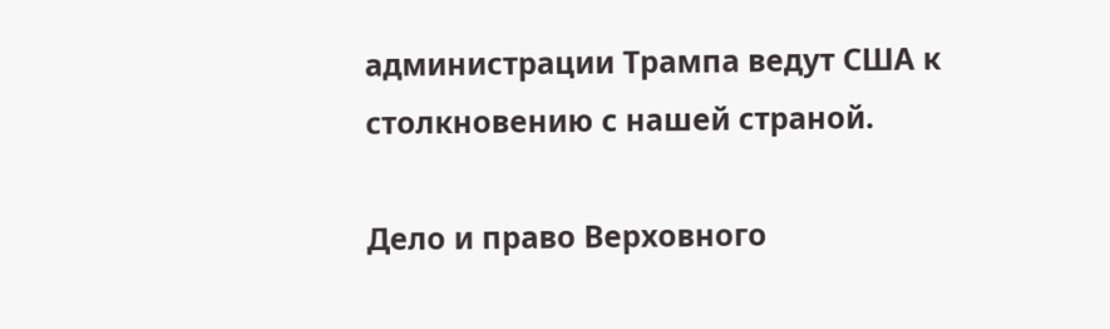администрации Трампа ведут США к столкновению с нашей страной.

Дело и право Верховного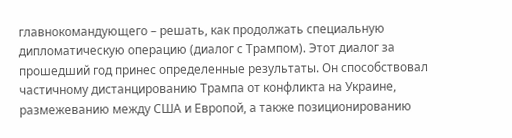главнокомандующего – решать, как продолжать специальную дипломатическую операцию (диалог с Трампом). Этот диалог за прошедший год принес определенные результаты. Он способствовал частичному дистанцированию Трампа от конфликта на Украине, размежеванию между США и Европой, а также позиционированию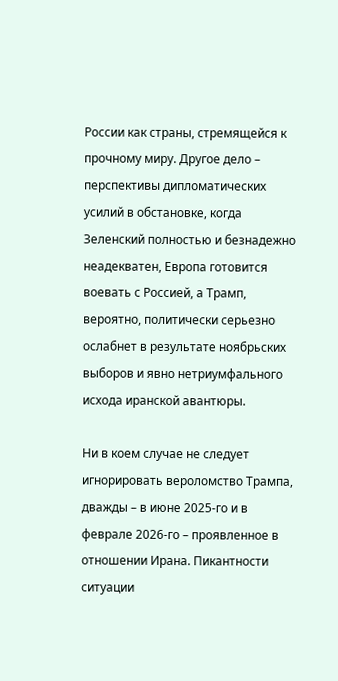России как страны, стремящейся к прочному миру. Другое дело – перспективы дипломатических усилий в обстановке, когда Зеленский полностью и безнадежно неадекватен, Европа готовится воевать с Россией, а Трамп, вероятно, политически серьезно ослабнет в результате ноябрьских выборов и явно нетриумфального исхода иранской авантюры.

Ни в коем случае не следует игнорировать вероломство Трампа, дважды – в июне 2025-го и в феврале 2026-го – проявленное в отношении Ирана. Пикантности ситуации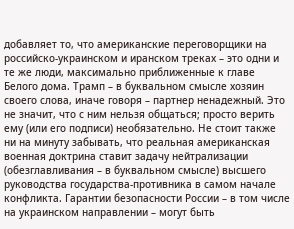добавляет то, что американские переговорщики на российско-украинском и иранском треках – это одни и те же люди, максимально приближенные к главе Белого дома. Трамп – в буквальном смысле хозяин своего слова, иначе говоря – партнер ненадежный. Это не значит, что с ним нельзя общаться; просто верить ему (или его подписи) необязательно. Не стоит также ни на минуту забывать, что реальная американская военная доктрина ставит задачу нейтрализации (обезглавливания – в буквальном смысле) высшего руководства государства-противника в самом начале конфликта. Гарантии безопасности России – в том числе на украинском направлении – могут быть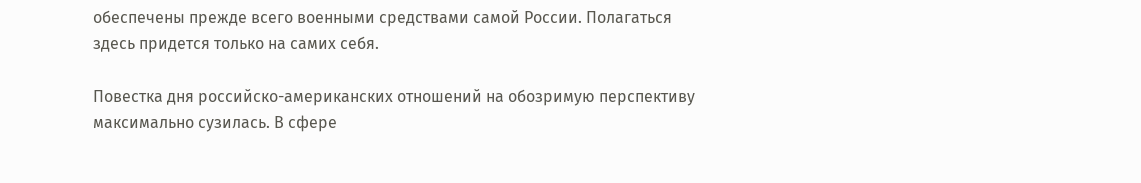обеспечены прежде всего военными средствами самой России. Полагаться здесь придется только на самих себя.

Повестка дня российско-американских отношений на обозримую перспективу максимально сузилась. В сфере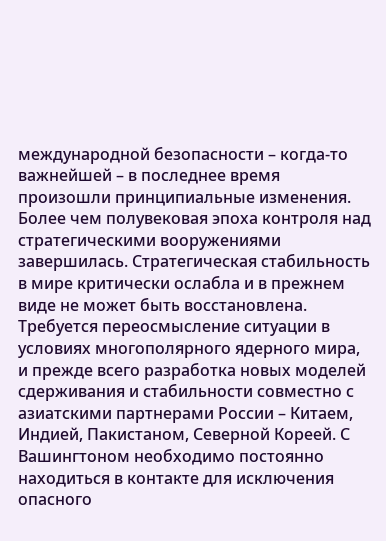международной безопасности – когда-то важнейшей – в последнее время произошли принципиальные изменения. Более чем полувековая эпоха контроля над стратегическими вооружениями завершилась. Стратегическая стабильность в мире критически ослабла и в прежнем виде не может быть восстановлена. Требуется переосмысление ситуации в условиях многополярного ядерного мира, и прежде всего разработка новых моделей сдерживания и стабильности совместно с азиатскими партнерами России – Китаем, Индией, Пакистаном, Северной Кореей. С Вашингтоном необходимо постоянно находиться в контакте для исключения опасного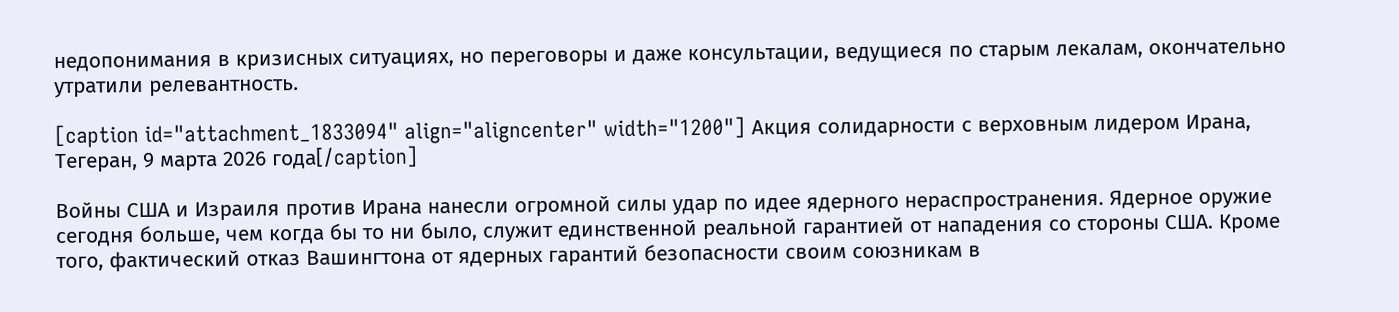недопонимания в кризисных ситуациях, но переговоры и даже консультации, ведущиеся по старым лекалам, окончательно утратили релевантность.

[caption id="attachment_1833094" align="aligncenter" width="1200"] Акция солидарности с верховным лидером Ирана, Тегеран, 9 марта 2026 года[/caption]

Войны США и Израиля против Ирана нанесли огромной силы удар по идее ядерного нераспространения. Ядерное оружие сегодня больше, чем когда бы то ни было, служит единственной реальной гарантией от нападения со стороны США. Кроме того, фактический отказ Вашингтона от ядерных гарантий безопасности своим союзникам в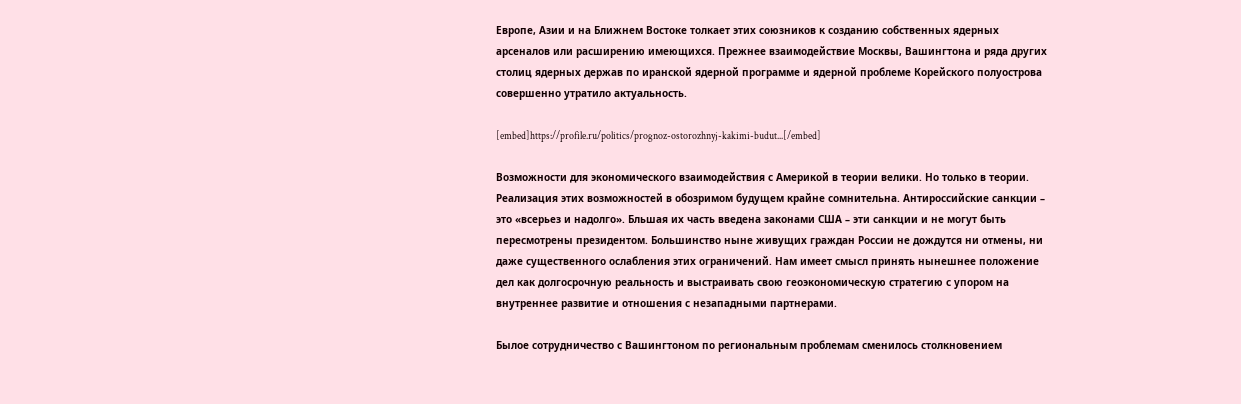Европе, Азии и на Ближнем Востоке толкает этих союзников к созданию собственных ядерных арсеналов или расширению имеющихся. Прежнее взаимодействие Москвы, Вашингтона и ряда других столиц ядерных держав по иранской ядерной программе и ядерной проблеме Корейского полуострова совершенно утратило актуальность.

[embed]https://profile.ru/politics/prognoz-ostorozhnyj-kakimi-budut...[/embed]

Возможности для экономического взаимодействия с Америкой в теории велики. Но только в теории. Реализация этих возможностей в обозримом будущем крайне сомнительна. Антироссийские санкции – это «всерьез и надолго». Бльшая их часть введена законами США – эти санкции и не могут быть пересмотрены президентом. Большинство ныне живущих граждан России не дождутся ни отмены, ни даже существенного ослабления этих ограничений. Нам имеет смысл принять нынешнее положение дел как долгосрочную реальность и выстраивать свою геоэкономическую стратегию с упором на внутреннее развитие и отношения с незападными партнерами.

Былое сотрудничество с Вашингтоном по региональным проблемам сменилось столкновением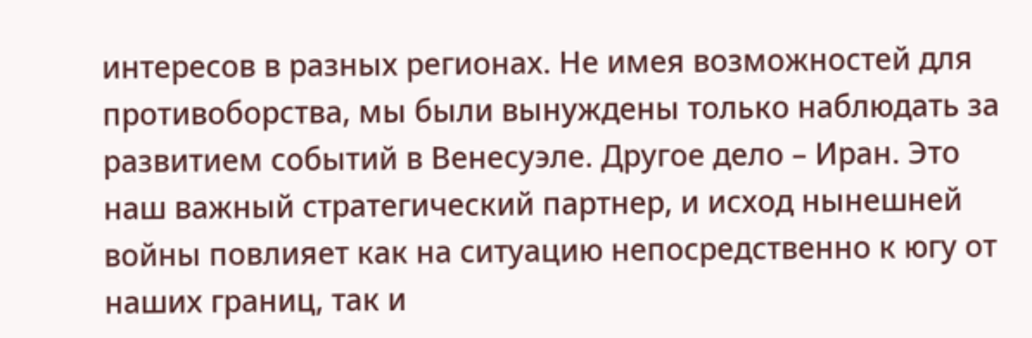интересов в разных регионах. Не имея возможностей для противоборства, мы были вынуждены только наблюдать за развитием событий в Венесуэле. Другое дело – Иран. Это наш важный стратегический партнер, и исход нынешней войны повлияет как на ситуацию непосредственно к югу от наших границ, так и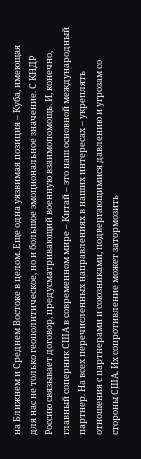на Ближнем и Среднем Востоке в целом. Еще одна уязвимая позиция – Куба, имеющая для нас не только геополитическое, но и большое эмоциональное значение. С КНДР Россию связывает договор, предусматривающий военную взаимопомощь. И, конечно, главный соперник США в современном мире – Китай – это наш основной международный партнер. На всех перечисленных направлениях в наших интересах – укреплять отношения с партнерами и союзниками, подвергающимися давлению и угрозам со стороны США. Их сопротивление может затормозить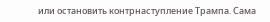или остановить контрнаступление Трампа. Сама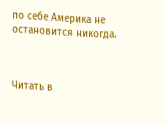по себе Америка не остановится никогда.



Читать в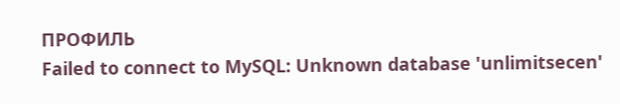ПРОФИЛЬ
Failed to connect to MySQL: Unknown database 'unlimitsecen'